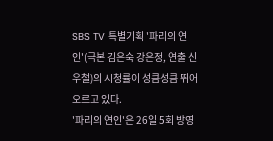SBS TV 특별기획 '파리의 연인'(극본 김은숙 강은정, 연출 신우철)의 시청률이 성큼성큼 뛰어오르고 있다.
'파리의 연인'은 26일 5회 방영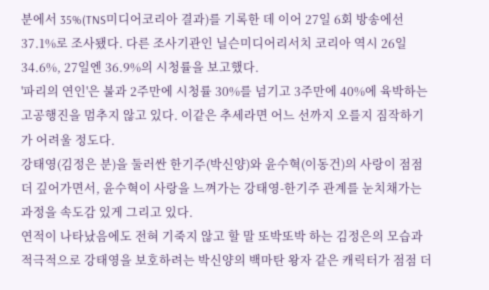분에서 35%(TNS미디어코리아 결과)를 기록한 데 이어 27일 6회 방송에선 37.1%로 조사됐다. 다른 조사기관인 닐슨미디어리서치 코리아 역시 26일 34.6%, 27일엔 36.9%의 시청률을 보고했다.
'파리의 연인'은 불과 2주만에 시청률 30%를 넘기고 3주만에 40%에 육박하는 고공행진을 멈추지 않고 있다. 이같은 추세라면 어느 선까지 오를지 짐작하기가 어려울 정도다.
강태영(김정은 분)을 둘러싼 한기주(박신양)와 윤수혁(이동건)의 사랑이 점점 더 깊어가면서, 윤수혁이 사랑을 느껴가는 강태영-한기주 관계를 눈치채가는 과정을 속도감 있게 그리고 있다.
연적이 나타났음에도 전혀 기죽지 않고 할 말 또박또박 하는 김정은의 모습과 적극적으로 강태영을 보호하려는 박신양의 백마탄 왕자 같은 캐릭터가 점점 더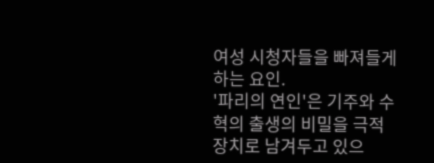여성 시청자들을 빠져들게 하는 요인.
'파리의 연인'은 기주와 수혁의 출생의 비밀을 극적 장치로 남겨두고 있으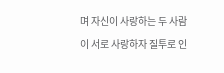며 자신이 사랑하는 두 사람이 서로 사랑하자 질투로 인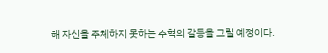해 자신을 주체하지 못하는 수혁의 갈등을 그릴 예정이다.